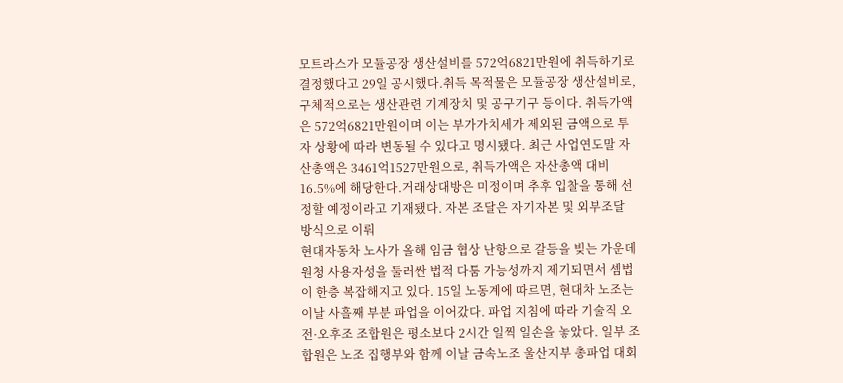모트라스가 모듈공장 생산설비를 572억6821만원에 취득하기로 결정했다고 29일 공시했다.취득 목적물은 모듈공장 생산설비로, 구체적으로는 생산관련 기계장치 및 공구기구 등이다. 취득가액은 572억6821만원이며 이는 부가가치세가 제외된 금액으로 투자 상황에 따라 변동될 수 있다고 명시됐다. 최근 사업연도말 자산총액은 3461억1527만원으로, 취득가액은 자산총액 대비 16.5%에 해당한다.거래상대방은 미정이며 추후 입찰을 통해 선정할 예정이라고 기재됐다. 자본 조달은 자기자본 및 외부조달 방식으로 이뤄
현대자동차 노사가 올해 임금 협상 난항으로 갈등을 빚는 가운데 원청 사용자성을 둘러싼 법적 다툼 가능성까지 제기되면서 셈법이 한층 복잡해지고 있다. 15일 노동계에 따르면, 현대차 노조는 이날 사흘째 부분 파업을 이어갔다. 파업 지침에 따라 기술직 오전·오후조 조합원은 평소보다 2시간 일찍 일손을 놓았다. 일부 조합원은 노조 집행부와 함께 이날 금속노조 울산지부 총파업 대회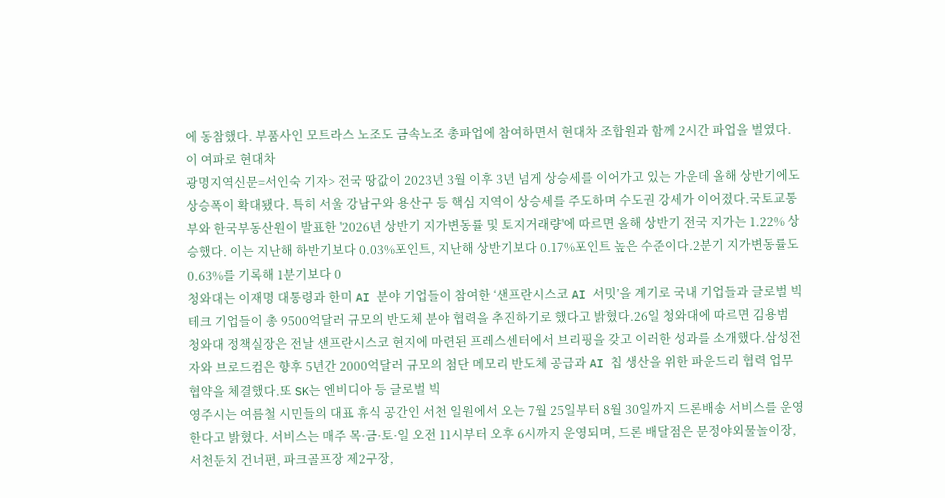에 동참했다. 부품사인 모트라스 노조도 금속노조 총파업에 참여하면서 현대차 조합원과 함께 2시간 파업을 벌였다. 이 여파로 현대차
광명지역신문=서인숙 기자> 전국 땅값이 2023년 3월 이후 3년 넘게 상승세를 이어가고 있는 가운데 올해 상반기에도 상승폭이 확대됐다. 특히 서울 강남구와 용산구 등 핵심 지역이 상승세를 주도하며 수도권 강세가 이어졌다.국토교통부와 한국부동산원이 발표한 '2026년 상반기 지가변동률 및 토지거래량'에 따르면 올해 상반기 전국 지가는 1.22% 상승했다. 이는 지난해 하반기보다 0.03%포인트, 지난해 상반기보다 0.17%포인트 높은 수준이다.2분기 지가변동률도 0.63%를 기록해 1분기보다 0
청와대는 이재명 대통령과 한미 AI 분야 기업들이 참여한 ‘샌프란시스코 AI 서밋’을 계기로 국내 기업들과 글로벌 빅테크 기업들이 총 9500억달러 규모의 반도체 분야 협력을 추진하기로 했다고 밝혔다.26일 청와대에 따르면 김용범 청와대 정책실장은 전날 샌프란시스코 현지에 마련된 프레스센터에서 브리핑을 갖고 이러한 성과를 소개했다.삼성전자와 브로드컴은 향후 5년간 2000억달러 규모의 첨단 메모리 반도체 공급과 AI 칩 생산을 위한 파운드리 협력 업무협약을 체결했다.또 SK는 엔비디아 등 글로벌 빅
영주시는 여름철 시민들의 대표 휴식 공간인 서천 일원에서 오는 7월 25일부터 8월 30일까지 드론배송 서비스를 운영한다고 밝혔다. 서비스는 매주 목·금·토·일 오전 11시부터 오후 6시까지 운영되며, 드론 배달점은 문정야외물놀이장, 서천둔치 건너편, 파크골프장 제2구장,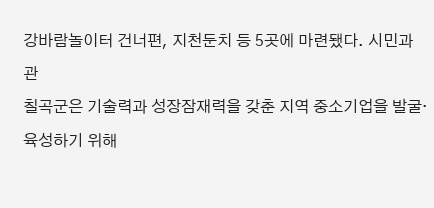강바람놀이터 건너편, 지천둔치 등 5곳에 마련됐다. 시민과 관
칠곡군은 기술력과 성장잠재력을 갖춘 지역 중소기업을 발굴·육성하기 위해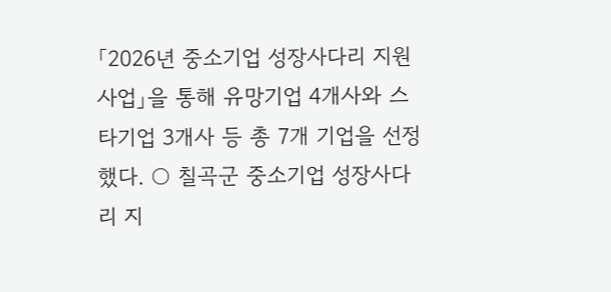「2026년 중소기업 성장사다리 지원사업」을 통해 유망기업 4개사와 스타기업 3개사 등 총 7개 기업을 선정했다. ○ 칠곡군 중소기업 성장사다리 지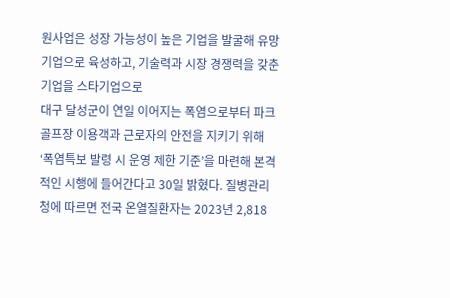원사업은 성장 가능성이 높은 기업을 발굴해 유망기업으로 육성하고, 기술력과 시장 경쟁력을 갖춘 기업을 스타기업으로
대구 달성군이 연일 이어지는 폭염으로부터 파크골프장 이용객과 근로자의 안전을 지키기 위해 ‘폭염특보 발령 시 운영 제한 기준’을 마련해 본격적인 시행에 들어간다고 30일 밝혔다. 질병관리청에 따르면 전국 온열질환자는 2023년 2,818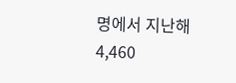명에서 지난해 4,460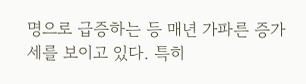명으로 급증하는 등 매년 가파른 증가세를 보이고 있다. 특히